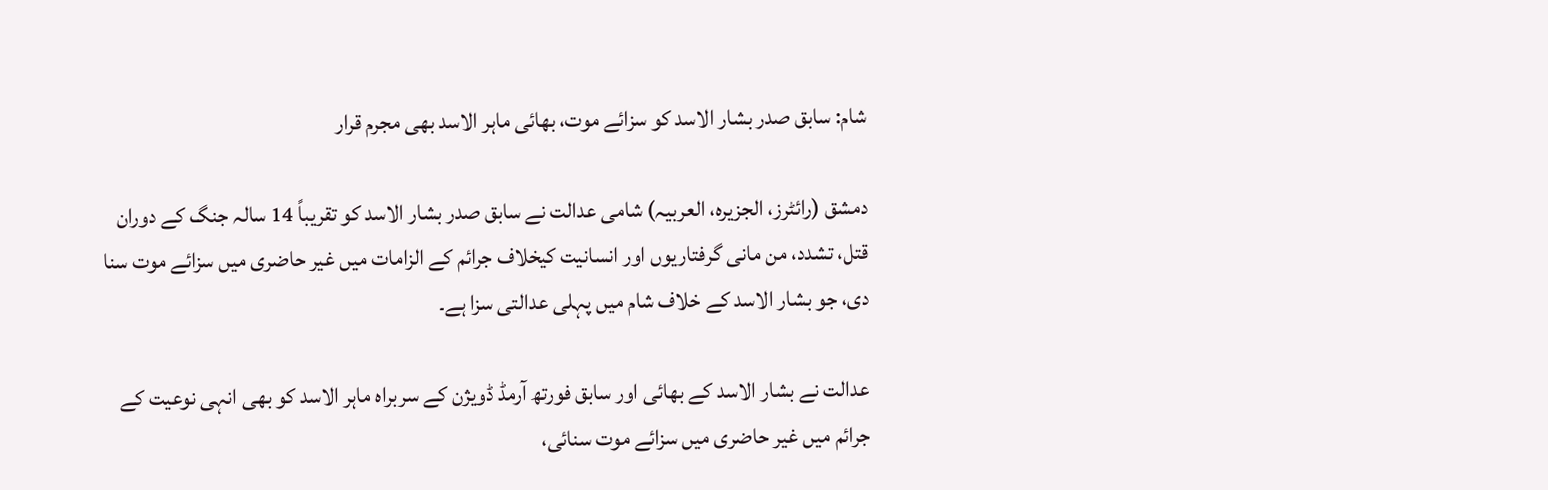شام: سابق صدر بشار الاسد کو سزائے موت، بھائی ماہر الاسد بھی مجرم قرار

دمشق (رائٹرز، الجزیرہ، العربیہ) شامی عدالت نے سابق صدر بشار الاسد کو تقریباً 14 سالہ جنگ کے دوران قتل، تشدد، من مانی گرفتاریوں اور انسانیت کیخلاف جرائم کے الزامات میں غیر حاضری میں سزائے موت سنا دی، جو بشار الاسد کے خلاف شام میں پہلی عدالتی سزا ہے۔

عدالت نے بشار الاسد کے بھائی اور سابق فورتھ آرمڈ ڈویژن کے سربراہ ماہر الاسد کو بھی انہی نوعیت کے جرائم میں غیر حاضری میں سزائے موت سنائی،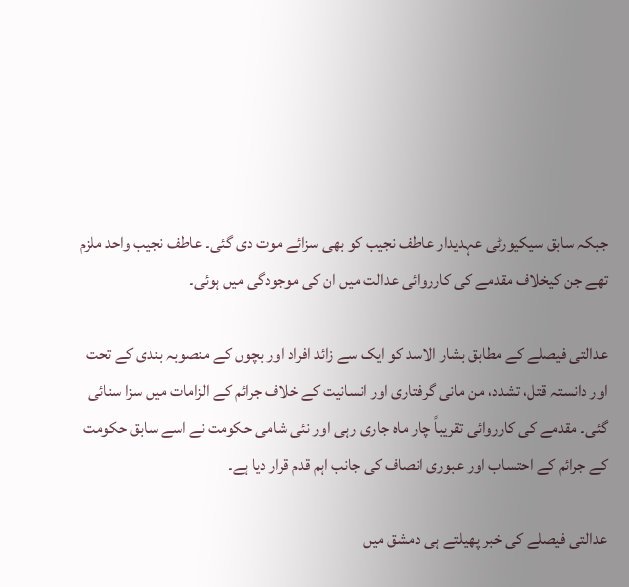جبکہ سابق سیکیورٹی عہدیدار عاطف نجیب کو بھی سزائے موت دی گئی۔ عاطف نجیب واحد ملزم تھے جن کیخلاف مقدمے کی کارروائی عدالت میں ان کی موجودگی میں ہوئی۔

عدالتی فیصلے کے مطابق بشار الاسد کو ایک سے زائد افراد اور بچوں کے منصوبہ بندی کے تحت اور دانستہ قتل، تشدد، من مانی گرفتاری اور انسانیت کے خلاف جرائم کے الزامات میں سزا سنائی گئی۔ مقدمے کی کارروائی تقریباً چار ماہ جاری رہی اور نئی شامی حکومت نے اسے سابق حکومت کے جرائم کے احتساب اور عبوری انصاف کی جانب اہم قدم قرار دیا ہے۔

عدالتی فیصلے کی خبر پھیلتے ہی دمشق میں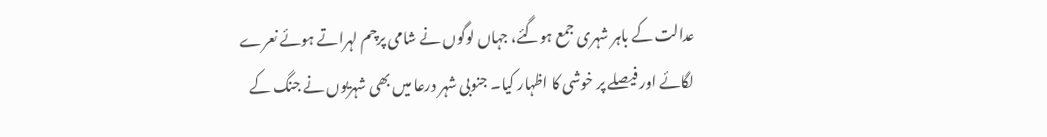عدالت کے باہر شہری جمع ہوگئے، جہاں لوگوں نے شامی پرچم لہراتے ہوئے نعرے لگائے اور فیصلے پر خوشی کا اظہار کیا۔ جنوبی شہر درعا میں بھی شہریوں نے جنگ کے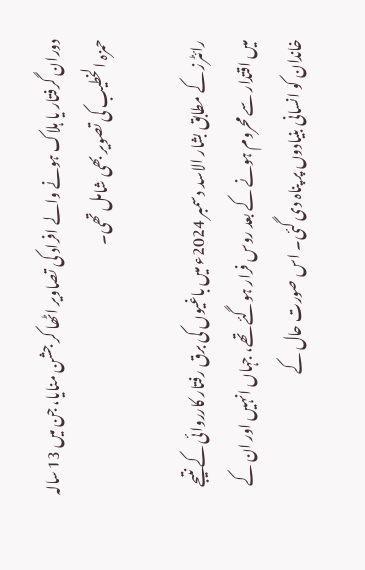دوران گرفتار یا ہلاک ہونے والے افراد کی تصاویر اٹھا کر جشن منایا، جن میں 13 سالہ حمزہ الخطیب کی تصویر بھی شامل تھی۔

رائٹرز کے مطابق بشار الاسد دسمبر 2024ء میں باغیوں کی برق رفتار کارروائی کے نتیجے میں اقتدار سے محروم ہونے کے بعد روس فرار ہوگئے تھے، جہاں انہیں اور ان کے خاندان کو انسانی بنیادوں پر پناہ دی گئی۔ اس صورت حال کے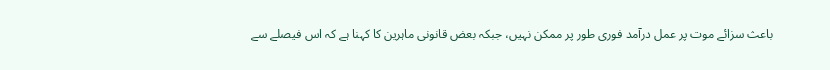باعث سزائے موت پر عمل درآمد فوری طور پر ممکن نہیں، جبکہ بعض قانونی ماہرین کا کہنا ہے کہ اس فیصلے سے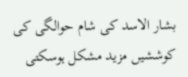بشار الاسد کی شام حوالگی کی کوششیں مزید مشکل ہوسکتی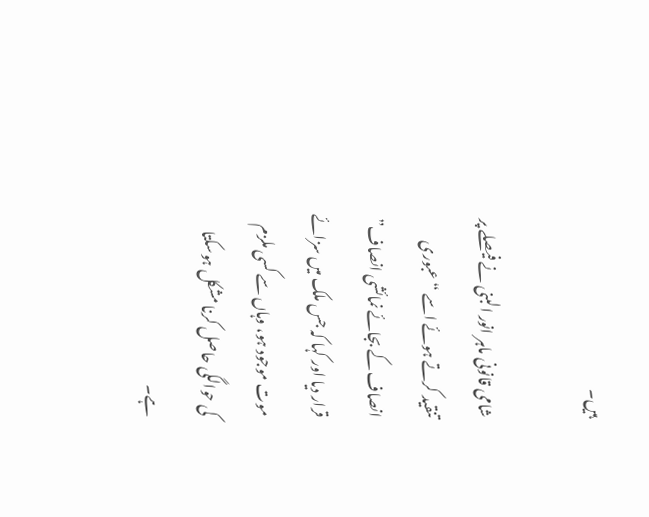ہیں۔

شامی قانونی ماہر انور البنی نے فیصلے پر تنقید کرتے ہوئے اسے “عبوری انصاف کے بجائے نمائشی انصاف” قرار دیا اور کہا کہ جس ملک میں سزائے موت موجود ہو، وہاں سے کسی ملزم کی حوالگی حاصل کرنا مشکل ہوسکتا ہے۔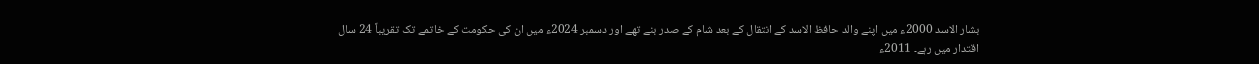بشار الاسد 2000ء میں اپنے والد حافظ الاسد کے انتقال کے بعد شام کے صدر بنے تھے اور دسمبر 2024ء میں ان کی حکومت کے خاتمے تک تقریباً 24 سال اقتدار میں رہے۔ 2011ء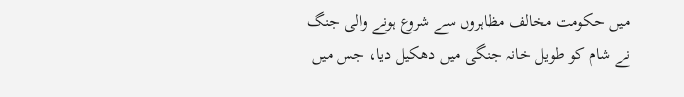میں حکومت مخالف مظاہروں سے شروع ہونے والی جنگ نے شام کو طویل خانہ جنگی میں دھکیل دیا، جس میں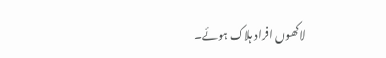لاکھوں افراد ہلاک ہوئے۔